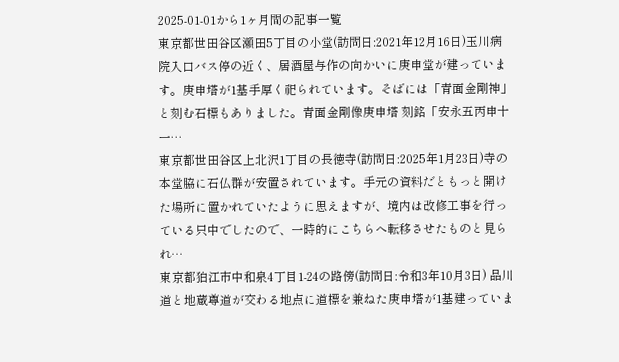2025-01-01から1ヶ月間の記事一覧
東京都世田谷区瀬田5丁目の小堂(訪問日:2021年12月16日)玉川病院入口バス停の近く、居酒屋与作の向かいに庚申堂が建っています。庚申塔が1基手厚く祀られています。そばには「青面金剛神」と刻む石標もありました。青面金剛像庚申塔 刻銘「安永五丙申十一…
東京都世田谷区上北沢1丁目の長徳寺(訪問日:2025年1月23日)寺の本堂脇に石仏群が安置されています。手元の資料だともっと開けた場所に置かれていたように思えますが、境内は改修工事を行っている只中でしたので、一時的にこちらへ転移させたものと見られ…
東京都狛江市中和泉4丁目1-24の路傍(訪問日:令和3年10月3日) 品川道と地蔵尊道が交わる地点に道標を兼ねた庚申塔が1基建っていま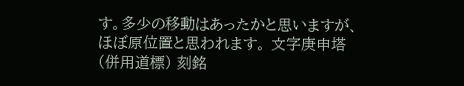す。多少の移動はあったかと思いますが、ほぼ原位置と思われます。 文字庚申塔(併用道標) 刻銘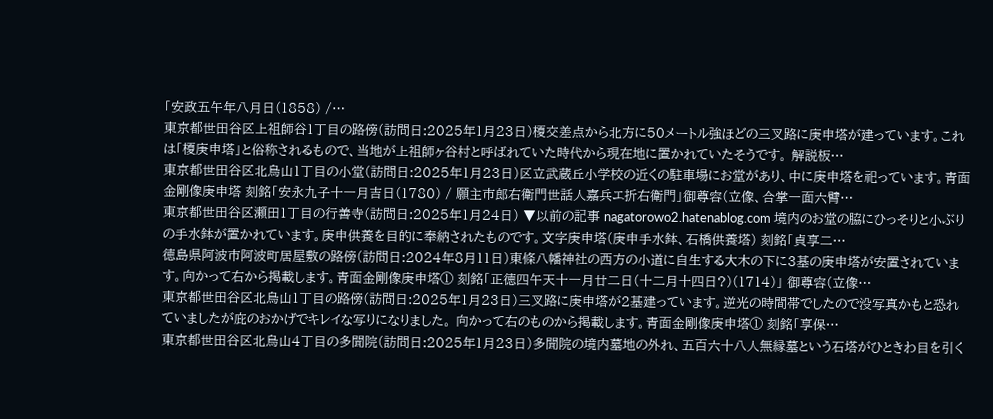「安政五午年八月日(1858) /…
東京都世田谷区上祖師谷1丁目の路傍(訪問日:2025年1月23日)榎交差点から北方に50メートル強ほどの三叉路に庚申塔が建っています。これは「榎庚申塔」と俗称されるもので、当地が上祖師ヶ谷村と呼ばれていた時代から現在地に置かれていたそうです。 解説板…
東京都世田谷区北烏山1丁目の小堂(訪問日:2025年1月23日)区立武蔵丘小学校の近くの駐車場にお堂があり、中に庚申塔を祀っています。青面金剛像庚申塔 刻銘「安永九子十一月吉日(1780) / 願主市郎右衛門世話人嘉兵エ折右衛門」御尊容(立像、合掌一面六臂…
東京都世田谷区瀬田1丁目の行善寺(訪問日:2025年1月24日) ▼以前の記事 nagatorowo2.hatenablog.com 境内のお堂の脇にひっそりと小ぶりの手水鉢が置かれています。庚申供養を目的に奉納されたものです。文字庚申塔(庚申手水鉢、石橋供養塔) 刻銘「貞享二…
徳島県阿波市阿波町居屋敷の路傍(訪問日:2024年8月11日)東條八幡神社の西方の小道に自生する大木の下に3基の庚申塔が安置されています。向かって右から掲載します。青面金剛像庚申塔① 刻銘「正徳四午天十一月廿二日(十二月十四日?)(1714)」 御尊容(立像…
東京都世田谷区北烏山1丁目の路傍(訪問日:2025年1月23日)三叉路に庚申塔が2基建っています。逆光の時間帯でしたので没写真かもと恐れていましたが庇のおかげでキレイな写りになりました。 向かって右のものから掲載します。青面金剛像庚申塔① 刻銘「享保…
東京都世田谷区北烏山4丁目の多聞院(訪問日:2025年1月23日)多聞院の境内墓地の外れ、五百六十八人無縁墓という石塔がひときわ目を引く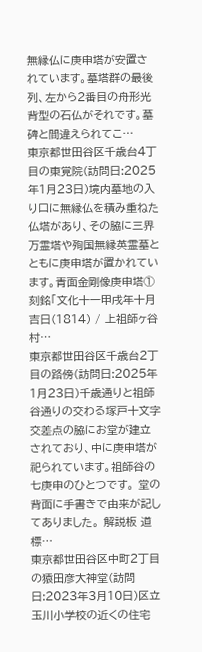無縁仏に庚申塔が安置されています。墓塔群の最後列、左から2番目の舟形光背型の石仏がそれです。墓碑と間違えられてこ…
東京都世田谷区千歳台4丁目の東覚院(訪問日:2025年1月23日)境内墓地の入り口に無縁仏を積み重ねた仏塔があり、その脇に三界万霊塔や殉国無縁英霊墓とともに庚申塔が置かれています。青面金剛像庚申塔①刻銘「文化十一甲戌年十月吉日(1814) / 上祖師ヶ谷村…
東京都世田谷区千歳台2丁目の路傍(訪問日:2025年1月23日)千歳通りと祖師谷通りの交わる塚戸十文字交差点の脇にお堂が建立されており、中に庚申塔が祀られています。祖師谷の七庚申のひとつです。 堂の背面に手書きで由来が記してありました。 解説板 道標…
東京都世田谷区中町2丁目の猿田彦大神堂(訪問日:2023年3月10日)区立玉川小学校の近くの住宅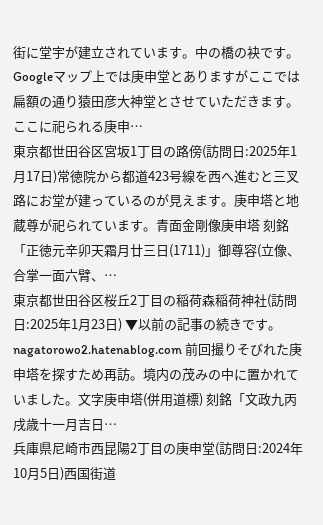街に堂宇が建立されています。中の橋の袂です。Googleマップ上では庚申堂とありますがここでは扁額の通り猿田彦大神堂とさせていただきます。 ここに祀られる庚申…
東京都世田谷区宮坂1丁目の路傍(訪問日:2025年1月17日)常徳院から都道423号線を西へ進むと三叉路にお堂が建っているのが見えます。庚申塔と地蔵尊が祀られています。青面金剛像庚申塔 刻銘「正徳元辛卯天霜月廿三日(1711)」御尊容(立像、合掌一面六臂、…
東京都世田谷区桜丘2丁目の稲荷森稲荷神社(訪問日:2025年1月23日) ▼以前の記事の続きです。 nagatorowo2.hatenablog.com 前回撮りそびれた庚申塔を探すため再訪。境内の茂みの中に置かれていました。文字庚申塔(併用道標) 刻銘「文政九丙戌歳十一月吉日…
兵庫県尼崎市西昆陽2丁目の庚申堂(訪問日:2024年10月5日)西国街道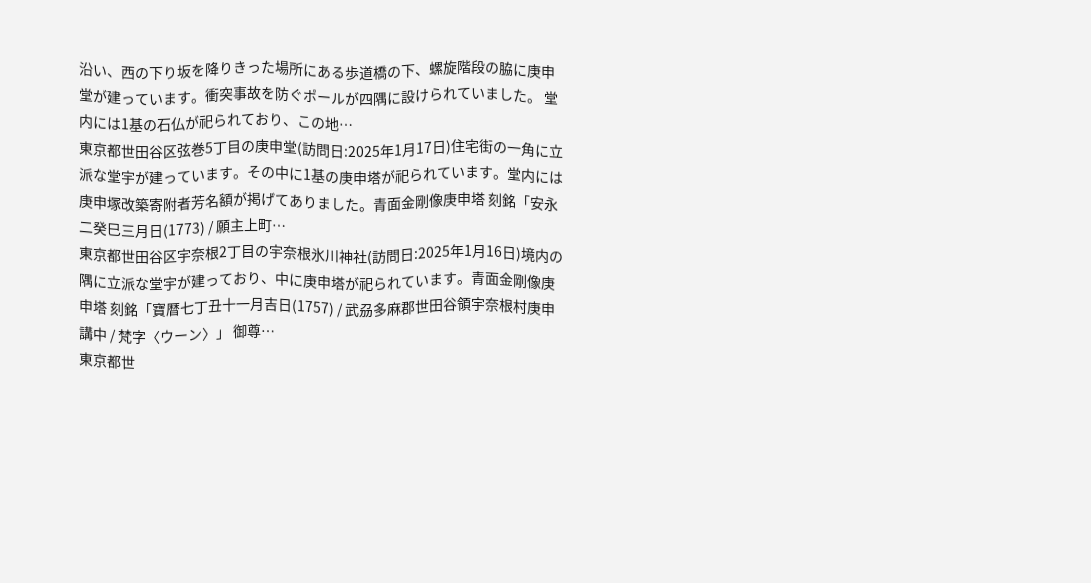沿い、西の下り坂を降りきった場所にある歩道橋の下、螺旋階段の脇に庚申堂が建っています。衝突事故を防ぐポールが四隅に設けられていました。 堂内には1基の石仏が祀られており、この地…
東京都世田谷区弦巻5丁目の庚申堂(訪問日:2025年1月17日)住宅街の一角に立派な堂宇が建っています。その中に1基の庚申塔が祀られています。堂内には庚申塚改築寄附者芳名額が掲げてありました。青面金剛像庚申塔 刻銘「安永二癸巳三月日(1773) / 願主上町…
東京都世田谷区宇奈根2丁目の宇奈根氷川神社(訪問日:2025年1月16日)境内の隅に立派な堂宇が建っており、中に庚申塔が祀られています。青面金剛像庚申塔 刻銘「寶暦七丁丑十一月吉日(1757) / 武刕多麻郡世田谷領宇奈根村庚申講中 / 梵字〈ウーン〉」 御尊…
東京都世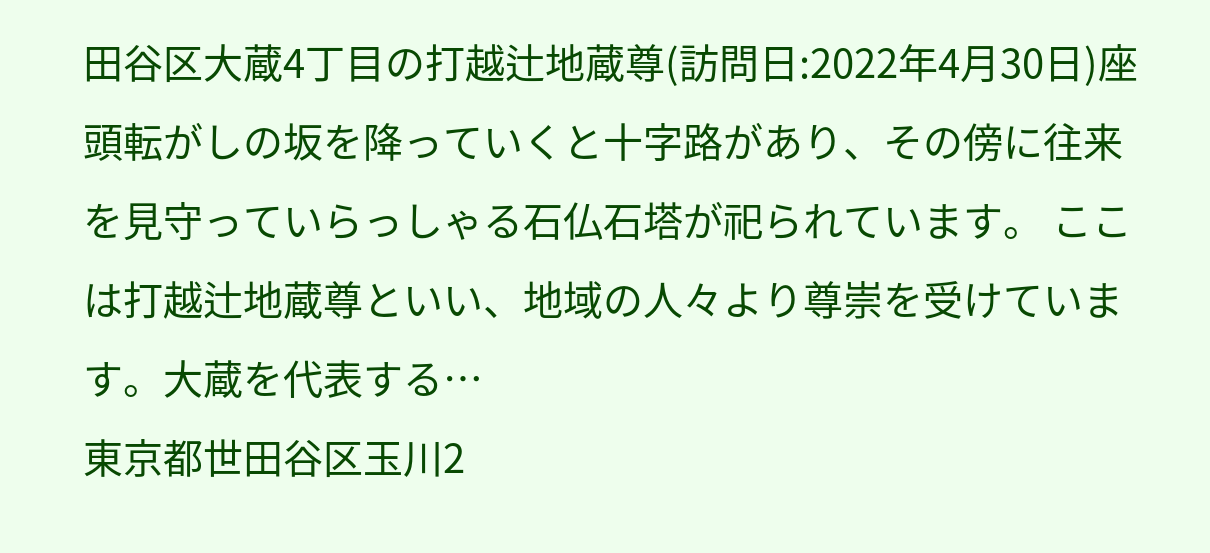田谷区大蔵4丁目の打越辻地蔵尊(訪問日:2022年4月30日)座頭転がしの坂を降っていくと十字路があり、その傍に往来を見守っていらっしゃる石仏石塔が祀られています。 ここは打越辻地蔵尊といい、地域の人々より尊崇を受けています。大蔵を代表する…
東京都世田谷区玉川2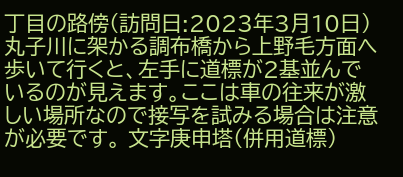丁目の路傍(訪問日:2023年3月10日)丸子川に架かる調布橋から上野毛方面へ歩いて行くと、左手に道標が2基並んでいるのが見えます。ここは車の往来が激しい場所なので接写を試みる場合は注意が必要です。 文字庚申塔(併用道標)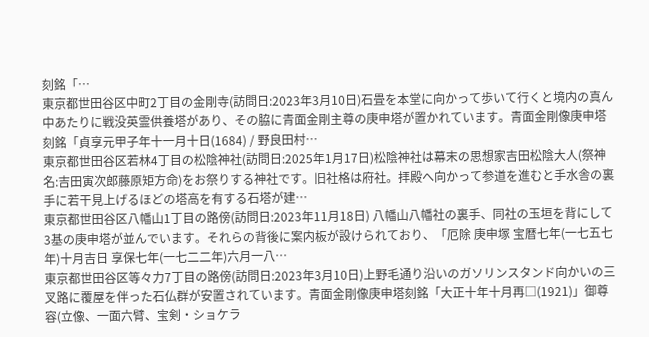刻銘「…
東京都世田谷区中町2丁目の金剛寺(訪問日:2023年3月10日)石畳を本堂に向かって歩いて行くと境内の真ん中あたりに戦没英霊供養塔があり、その脇に青面金剛主尊の庚申塔が置かれています。青面金剛像庚申塔 刻銘「貞享元甲子年十一月十日(1684) / 野良田村…
東京都世田谷区若林4丁目の松陰神社(訪問日:2025年1月17日)松陰神社は幕末の思想家吉田松陰大人(祭神名:吉田寅次郎藤原矩方命)をお祭りする神社です。旧社格は府社。拝殿へ向かって参道を進むと手水舎の裏手に若干見上げるほどの塔高を有する石塔が建…
東京都世田谷区八幡山1丁目の路傍(訪問日:2023年11月18日) 八幡山八幡社の裏手、同社の玉垣を背にして3基の庚申塔が並んでいます。それらの背後に案内板が設けられており、「厄除 庚申塚 宝暦七年(一七五七年)十月吉日 享保七年(一七二二年)六月一八…
東京都世田谷区等々力7丁目の路傍(訪問日:2023年3月10日)上野毛通り沿いのガソリンスタンド向かいの三叉路に覆屋を伴った石仏群が安置されています。青面金剛像庚申塔刻銘「大正十年十月再□(1921)」御尊容(立像、一面六臂、宝剣・ショケラ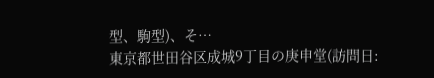型、駒型)、そ…
東京都世田谷区成城9丁目の庚申堂(訪問日: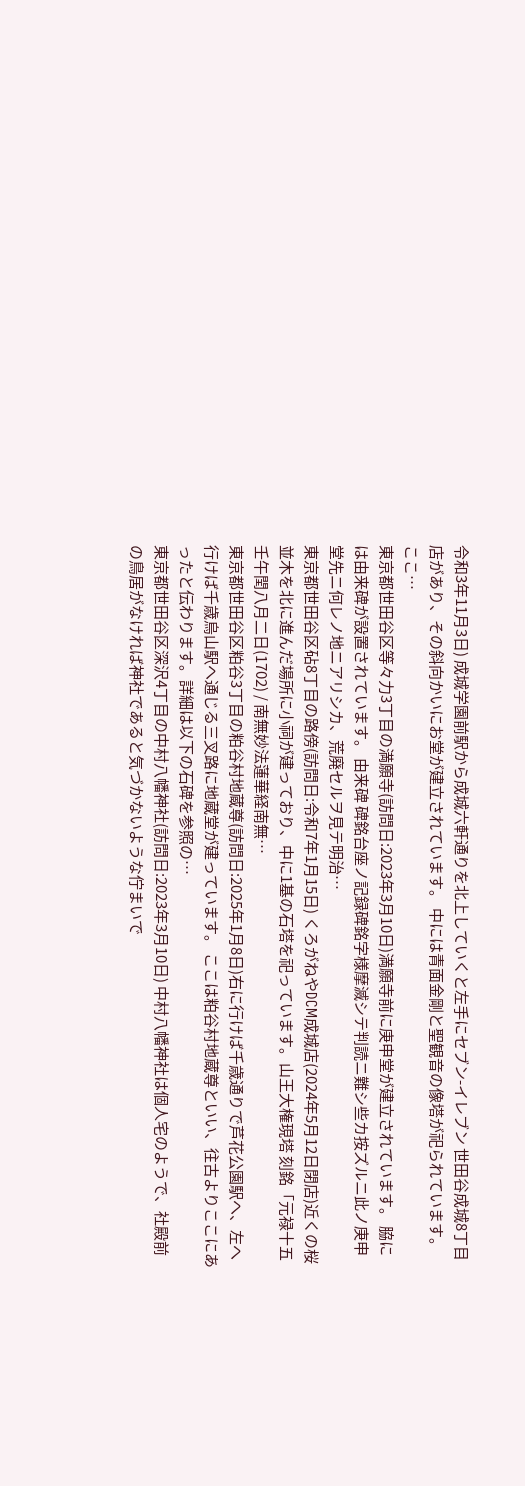令和3年11月3日) 成城学園前駅から成城六軒通りを北上していくと左手にセブン-イレブン 世田谷成城8丁目店があり、その斜向かいにお堂が建立されています。 中には青面金剛と聖観音の像塔が祀られています。 ここ…
東京都世田谷区等々力3丁目の満願寺(訪問日:2023年3月10日)満願寺前に庚申堂が建立されています。 脇には由来碑が設置されています。 由来碑 碑銘台座ノ記録碑銘字様摩滅シテ判読ニ難シ些カ按ズルニ此ノ庚申堂先ニ何レノ地ニアリシカ、荒廃セルヲ見テ明治…
東京都世田谷区砧8丁目の路傍(訪問日:令和7年1月15日) くろがねやDCM成城店(2024年5月12日閉店)近くの桜並木を北に進んだ場所に小祠が建っており、中に1基の石塔を祀っています。山王大権現塔 刻銘「元禄十五壬午閏八月二日(1702) / 南無妙法蓮華経南無…
東京都世田谷区粕谷3丁目の粕谷村地蔵尊(訪問日:2025年1月8日)右に行けば千歳通りで芦花公園駅へ、左へ行けば千歳烏山駅へ通じる三叉路に地蔵堂が建っています。 ここは粕谷村地蔵尊といい、往古よりここにあったと伝わります。詳細は以下の石碑を参照の…
東京都世田谷区深沢4丁目の中村八幡神社(訪問日:2023年3月10日) 中村八幡神社は個人宅のようで、社殿前の鳥居がなければ神社であると気づかないような佇まいで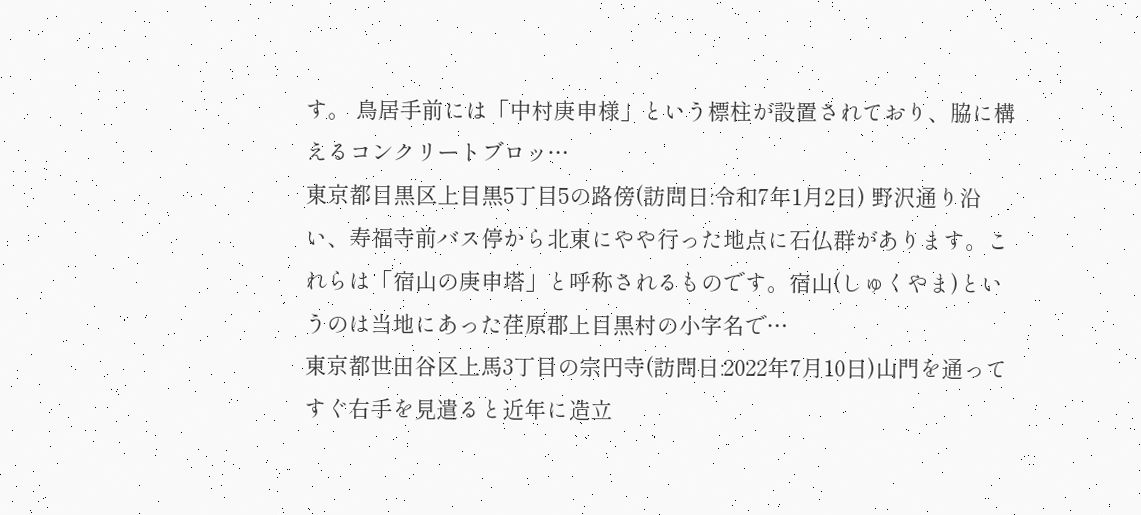す。 鳥居手前には「中村庚申様」という標柱が設置されており、脇に構えるコンクリートブロッ…
東京都目黒区上目黒5丁目5の路傍(訪問日:令和7年1月2日) 野沢通り沿い、寿福寺前バス停から北東にやや行った地点に石仏群があります。これらは「宿山の庚申塔」と呼称されるものです。宿山(しゅくやま)というのは当地にあった荏原郡上目黒村の小字名で…
東京都世田谷区上馬3丁目の宗円寺(訪問日:2022年7月10日)山門を通ってすぐ右手を見遣ると近年に造立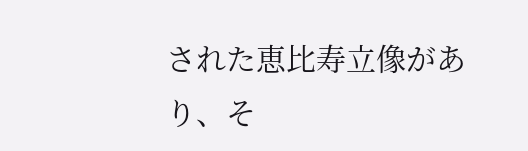された恵比寿立像があり、そ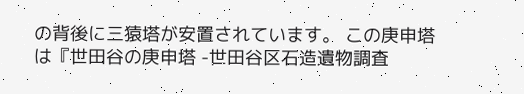の背後に三猿塔が安置されています。 この庚申塔は『世田谷の庚申塔 -世田谷区石造遺物調査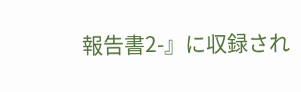報告書2-』に収録され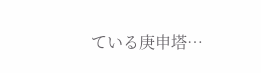ている庚申塔…